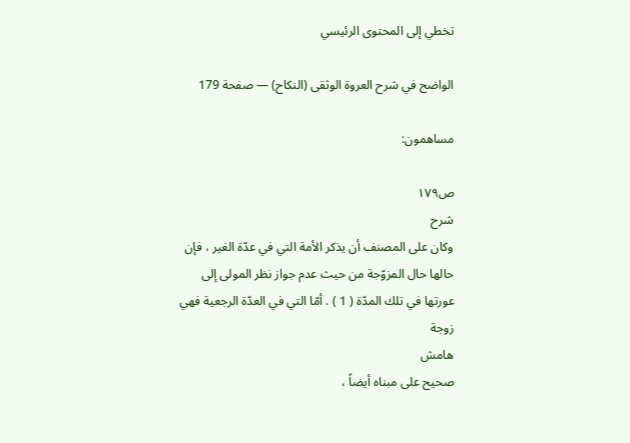تخطي إلى المحتوى الرئيسي

الواضح في شرح العروة الوثقى (النكاح) — صفحة 179

مساهمون:

ص١٧٩
شرح
وكان على المصنف أن يذكر الأمة التي في عدّة الغير ، فإن حالها حال المزوّجة من حيث عدم جواز نظر المولى إلى عورتها في تلك المدّة ( 1 ) . أمّا التي في العدّة الرجعية فهي زوجة
هامش
صحيح على مبناه أيضاً ،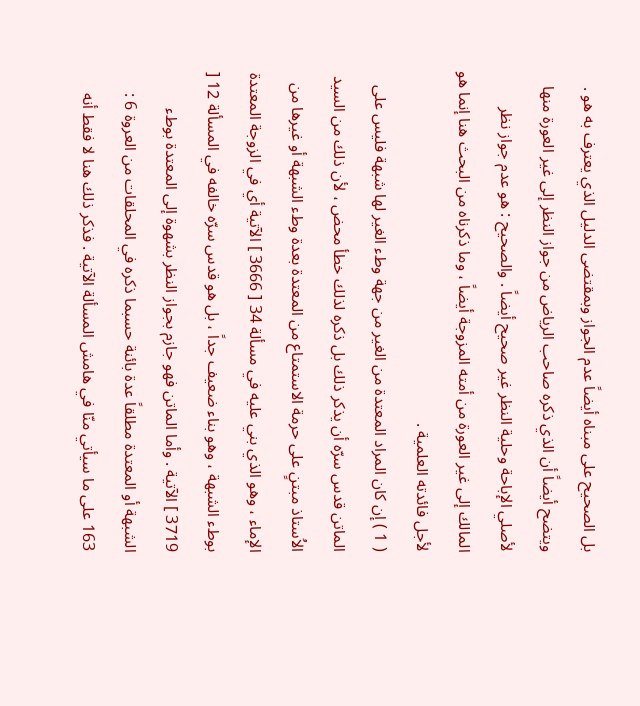بل الصحيح على مبناه أيضاً عدم الجواز وبمقتضى الدليل الذي يعترف به هو . ويتضح أيضاً أن الذي ذكره صاحب الرياض من جواز النظر إلى غير العورة منها لأصلي الإباحة وحلية النظر غير صحيح أيضاً . والصحيح : هو عدم جواز نظر المالك إلى غير العورة من أمته المزوجة أيضاً ، وما ذكرناه من البحث هنا إنما هو لأجل فائدته العلمية .
( 1 ) إن كان المراد المعتدة من الغير من جهة وطء الغير لها شبهة فليس على الماتن قدس سرّه أن يذكر ذلك بل ذكره لذلك خطأ محض ، لأن ذلك من السيد الاُستاذ مبتنٍ على حرمة الاستمتاع من المعتدة بعدة وطء الشبهة أو غيرها من الإماء ، وهو الذي بني عليه في مسألة 34 [ 3666 ] الآتية أي في الزوجة المعتدة بوطء الشبهة ، وهو بناء ضعيف جداً ، بل هو قدس سرّه خالفه في المسألة 12 [ 3719 ] الآتية . وأما الماتن فهو جازم بجواز النظر بشهوة إلى المعتدة بوطء الشبهة أو المعتدة مطلقاً عدة بائنة حسبما ذكره في المحلقات من العروة 6 : 163 على ما سيأتي منّا في هامش المسألة الآتية . فذكر ذلك هنا لا فقط أنه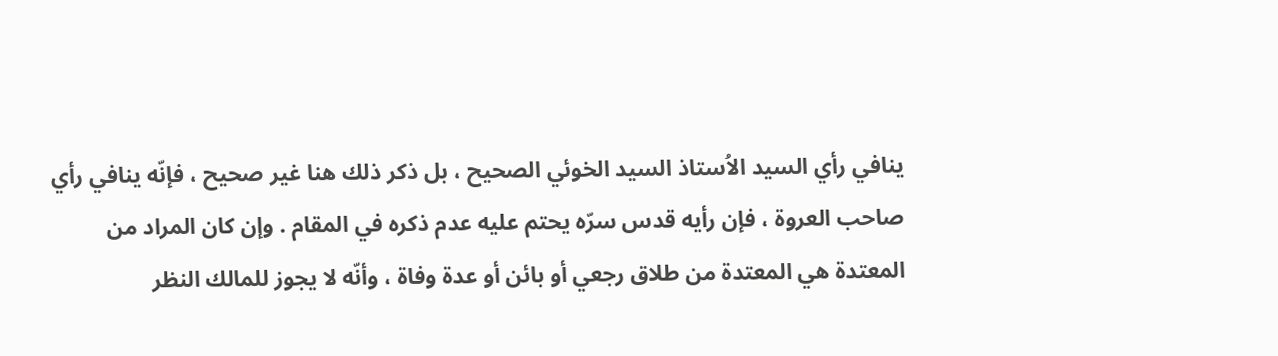ينافي رأي السيد الاُستاذ السيد الخوئي الصحيح ، بل ذكر ذلك هنا غير صحيح ، فإنّه ينافي رأي صاحب العروة ، فإن رأيه قدس سرّه يحتم عليه عدم ذكره في المقام . وإن كان المراد من المعتدة هي المعتدة من طلاق رجعي أو بائن أو عدة وفاة ، وأنّه لا يجوز للمالك النظر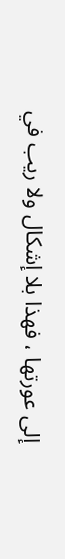إلى عورتها ، فهذا بلا إشكال ولا ريب في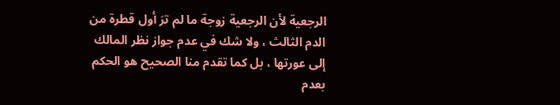الرجعية لأن الرجعية زوجة ما لم ترَ أول قطرة من الدم الثالث ، ولا شك في عدم جواز نظر المالك إلى عورتها ، بل كما تقدم منا الصحيح هو الحكم بعدم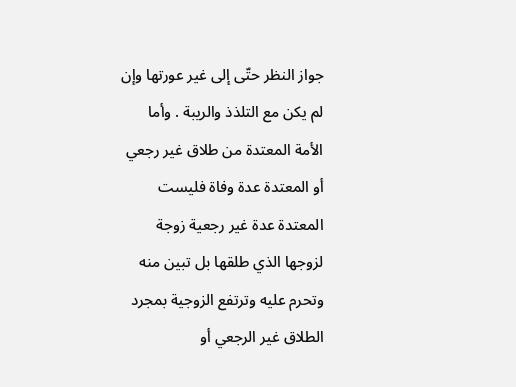جواز النظر حتّى إلى غير عورتها وإن لم يكن مع التلذذ والريبة . وأما الأمة المعتدة من طلاق غير رجعي أو المعتدة عدة وفاة فليست المعتدة عدة غير رجعية زوجة لزوجها الذي طلقها بل تبين منه وتحرم عليه وترتفع الزوجية بمجرد الطلاق غير الرجعي أو